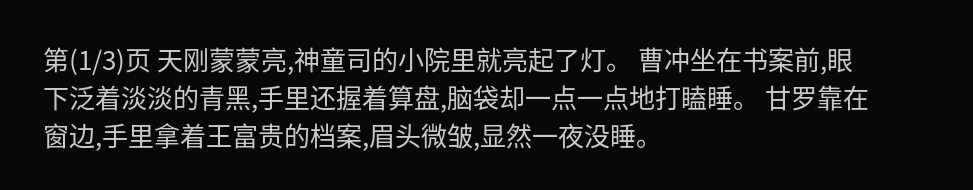第(1/3)页 天刚蒙蒙亮,神童司的小院里就亮起了灯。 曹冲坐在书案前,眼下泛着淡淡的青黑,手里还握着算盘,脑袋却一点一点地打瞌睡。 甘罗靠在窗边,手里拿着王富贵的档案,眉头微皱,显然一夜没睡。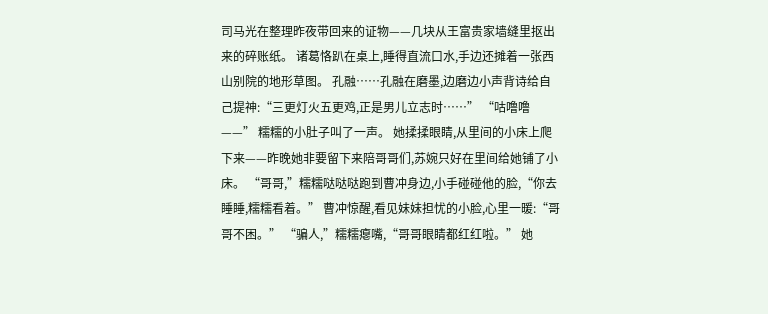司马光在整理昨夜带回来的证物——几块从王富贵家墙缝里抠出来的碎账纸。 诸葛恪趴在桌上,睡得直流口水,手边还摊着一张西山别院的地形草图。 孔融……孔融在磨墨,边磨边小声背诗给自己提神:“三更灯火五更鸡,正是男儿立志时……” “咕噜噜——” 糯糯的小肚子叫了一声。 她揉揉眼睛,从里间的小床上爬下来——昨晚她非要留下来陪哥哥们,苏婉只好在里间给她铺了小床。 “哥哥,”糯糯哒哒哒跑到曹冲身边,小手碰碰他的脸,“你去睡睡,糯糯看着。” 曹冲惊醒,看见妹妹担忧的小脸,心里一暖:“哥哥不困。” “骗人,”糯糯瘪嘴,“哥哥眼睛都红红啦。” 她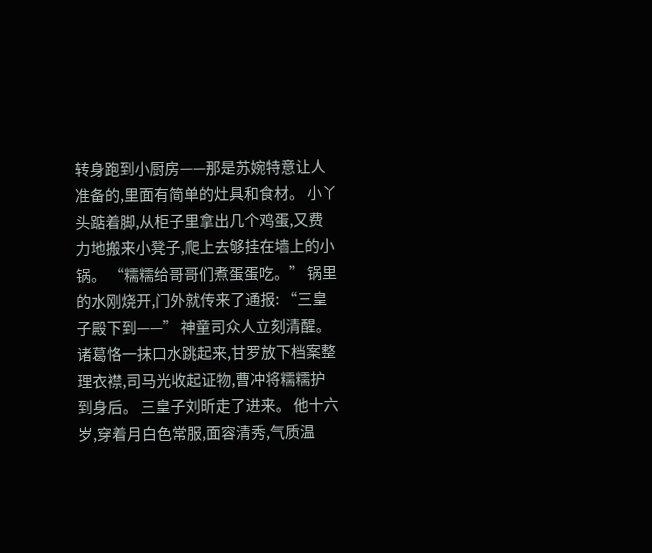转身跑到小厨房——那是苏婉特意让人准备的,里面有简单的灶具和食材。 小丫头踮着脚,从柜子里拿出几个鸡蛋,又费力地搬来小凳子,爬上去够挂在墙上的小锅。 “糯糯给哥哥们煮蛋蛋吃。” 锅里的水刚烧开,门外就传来了通报: “三皇子殿下到——” 神童司众人立刻清醒。 诸葛恪一抹口水跳起来,甘罗放下档案整理衣襟,司马光收起证物,曹冲将糯糯护到身后。 三皇子刘昕走了进来。 他十六岁,穿着月白色常服,面容清秀,气质温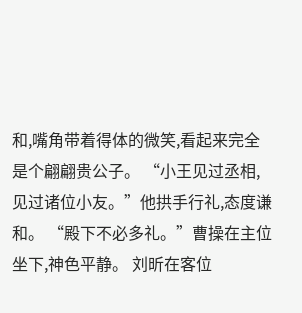和,嘴角带着得体的微笑,看起来完全是个翩翩贵公子。 “小王见过丞相,见过诸位小友。”他拱手行礼,态度谦和。 “殿下不必多礼。”曹操在主位坐下,神色平静。 刘昕在客位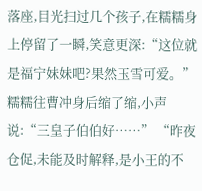落座,目光扫过几个孩子,在糯糯身上停留了一瞬,笑意更深:“这位就是福宁妹妹吧?果然玉雪可爱。” 糯糯往曹冲身后缩了缩,小声说:“三皇子伯伯好……” “昨夜仓促,未能及时解释,是小王的不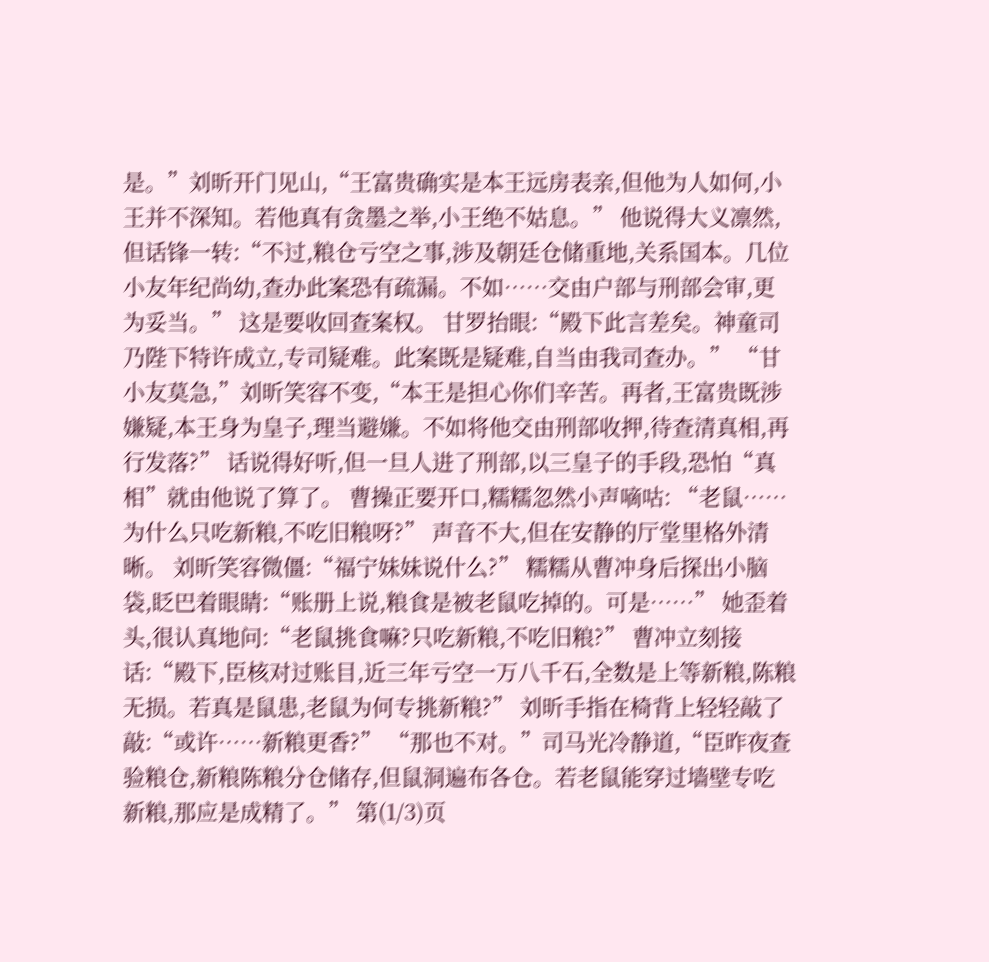是。”刘昕开门见山,“王富贵确实是本王远房表亲,但他为人如何,小王并不深知。若他真有贪墨之举,小王绝不姑息。” 他说得大义凛然,但话锋一转:“不过,粮仓亏空之事,涉及朝廷仓储重地,关系国本。几位小友年纪尚幼,查办此案恐有疏漏。不如……交由户部与刑部会审,更为妥当。” 这是要收回查案权。 甘罗抬眼:“殿下此言差矣。神童司乃陛下特许成立,专司疑难。此案既是疑难,自当由我司查办。” “甘小友莫急,”刘昕笑容不变,“本王是担心你们辛苦。再者,王富贵既涉嫌疑,本王身为皇子,理当避嫌。不如将他交由刑部收押,待查清真相,再行发落?” 话说得好听,但一旦人进了刑部,以三皇子的手段,恐怕“真相”就由他说了算了。 曹操正要开口,糯糯忽然小声嘀咕: “老鼠……为什么只吃新粮,不吃旧粮呀?” 声音不大,但在安静的厅堂里格外清晰。 刘昕笑容微僵:“福宁妹妹说什么?” 糯糯从曹冲身后探出小脑袋,眨巴着眼睛:“账册上说,粮食是被老鼠吃掉的。可是……” 她歪着头,很认真地问:“老鼠挑食嘛?只吃新粮,不吃旧粮?” 曹冲立刻接话:“殿下,臣核对过账目,近三年亏空一万八千石,全数是上等新粮,陈粮无损。若真是鼠患,老鼠为何专挑新粮?” 刘昕手指在椅背上轻轻敲了敲:“或许……新粮更香?” “那也不对。”司马光冷静道,“臣昨夜查验粮仓,新粮陈粮分仓储存,但鼠洞遍布各仓。若老鼠能穿过墙壁专吃新粮,那应是成精了。” 第(1/3)页